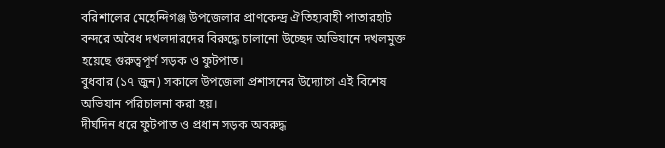বরিশালের মেহেন্দিগঞ্জ উপজেলার প্রাণকেন্দ্র ঐতিহ্যবাহী পাতারহাট বন্দরে অবৈধ দখলদারদের বিরুদ্ধে চালানো উচ্ছেদ অভিযানে দখলমুক্ত হয়েছে গুরুত্বপূর্ণ সড়ক ও ফুটপাত।
বুধবার (১৭ জুন) সকালে উপজেলা প্রশাসনের উদ্যোগে এই বিশেষ অভিযান পরিচালনা করা হয়।
দীর্ঘদিন ধরে ফুটপাত ও প্রধান সড়ক অবরুদ্ধ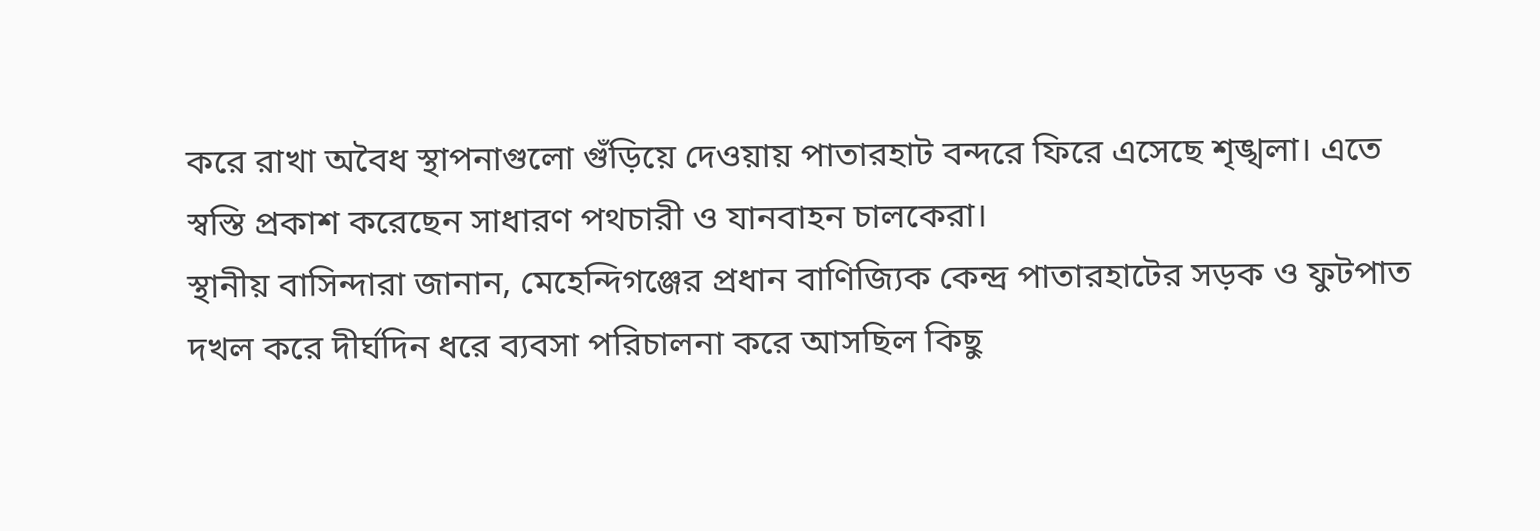করে রাখা অবৈধ স্থাপনাগুলো গুঁড়িয়ে দেওয়ায় পাতারহাট বন্দরে ফিরে এসেছে শৃঙ্খলা। এতে স্বস্তি প্রকাশ করেছেন সাধারণ পথচারী ও যানবাহন চালকেরা।
স্থানীয় বাসিন্দারা জানান, মেহেন্দিগঞ্জের প্রধান বাণিজ্যিক কেন্দ্র পাতারহাটের সড়ক ও ফুটপাত দখল করে দীর্ঘদিন ধরে ব্যবসা পরিচালনা করে আসছিল কিছু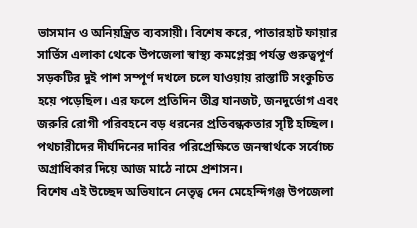ভাসমান ও অনিয়ন্ত্রিত ব্যবসায়ী। বিশেষ করে, পাতারহাট ফায়ার সার্ভিস এলাকা থেকে উপজেলা স্বাস্থ্য কমপ্লেক্স পর্যন্ত গুরুত্বপূর্ণ সড়কটির দুই পাশ সম্পূর্ণ দখলে চলে যাওয়ায় রাস্তাটি সংকুচিত হয়ে পড়েছিল। এর ফলে প্রতিদিন তীব্র যানজট, জনদুর্ভোগ এবং জরুরি রোগী পরিবহনে বড় ধরনের প্রতিবন্ধকতার সৃষ্টি হচ্ছিল। পথচারীদের দীর্ঘদিনের দাবির পরিপ্রেক্ষিতে জনস্বার্থকে সর্বোচ্চ অগ্রাধিকার দিয়ে আজ মাঠে নামে প্রশাসন।
বিশেষ এই উচ্ছেদ অভিযানে নেতৃত্ব দেন মেহেন্দিগঞ্জ উপজেলা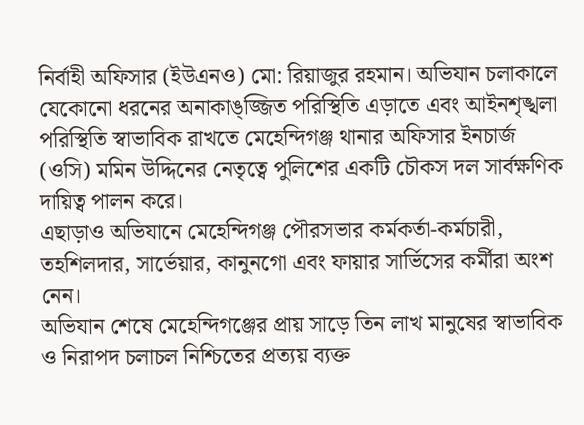নির্বাহী অফিসার (ইউএনও) মো: রিয়াজুর রহমান। অভিযান চলাকালে যেকোনো ধরনের অনাকাঙ্জ্জিত পরিস্থিতি এড়াতে এবং আইনশৃঙ্খলা পরিস্থিতি স্বাভাবিক রাখতে মেহেন্দিগঞ্জ থানার অফিসার ইনচার্জ (ওসি) মমিন উদ্দিনের নেতৃত্বে পুলিশের একটি চৌকস দল সার্বক্ষণিক দায়িত্ব পালন করে।
এছাড়াও অভিযানে মেহেন্দিগঞ্জ পৌরসভার কর্মকর্তা-কর্মচারী, তহশিলদার, সার্ভেয়ার, কানুনগো এবং ফায়ার সার্ভিসের কর্মীরা অংশ নেন।
অভিযান শেষে মেহেন্দিগঞ্জের প্রায় সাড়ে তিন লাখ মানুষের স্বাভাবিক ও নিরাপদ চলাচল নিশ্চিতের প্রত্যয় ব্যক্ত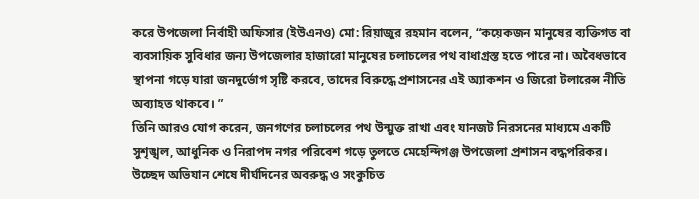করে উপজেলা নির্বাহী অফিসার (ইউএনও) মো: রিয়াজুর রহমান বলেন, “কয়েকজন মানুষের ব্যক্তিগত বা ব্যবসায়িক সুবিধার জন্য উপজেলার হাজারো মানুষের চলাচলের পথ বাধাগ্রস্ত হতে পারে না। অবৈধভাবে স্থাপনা গড়ে যারা জনদুর্ভোগ সৃষ্টি করবে, তাদের বিরুদ্ধে প্রশাসনের এই অ্যাকশন ও জিরো টলারেন্স নীতি অব্যাহত থাকবে। ”
তিনি আরও যোগ করেন, জনগণের চলাচলের পথ উন্মুক্ত রাখা এবং যানজট নিরসনের মাধ্যমে একটি সুশৃঙ্খল, আধুনিক ও নিরাপদ নগর পরিবেশ গড়ে তুলতে মেহেন্দিগঞ্জ উপজেলা প্রশাসন বদ্ধপরিকর।
উচ্ছেদ অভিযান শেষে দীর্ঘদিনের অবরুদ্ধ ও সংকুচিত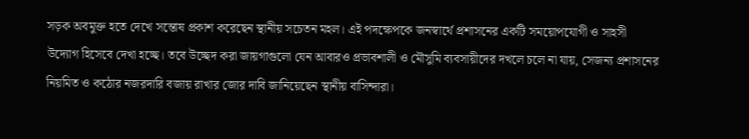সড়ক অবমুক্ত হতে দেখে সন্তোষ প্রকাশ করেছেন স্থানীয় সচেতন মহল। এই পদক্ষেপকে জনস্বার্থে প্রশাসনের একটি সময়োপযোগী ও সাহসী উদ্যোগ হিসেবে দেখা হচ্ছে। তবে উচ্ছেদ করা জায়গাগুলো যেন আবারও প্রভাবশালী ও মৌসুমি ব্যবসায়ীদের দখলে চলে না যায়, সেজন্য প্রশাসনের নিয়মিত ও কঠোর নজরদারি বজায় রাখার জোর দাবি জানিয়েছেন স্থানীয় বাসিন্দারা।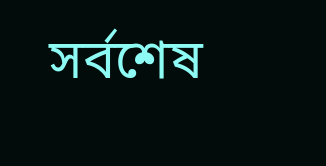সর্বশেষ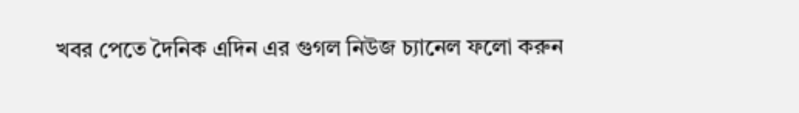খবর পেতে দৈনিক এদিন এর গুগল নিউজ চ্যানেল ফলো করুন